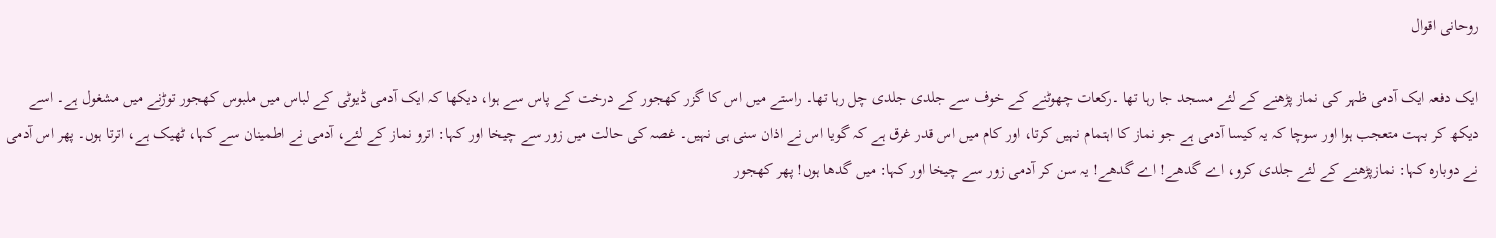روحانی اقوال

ایک دفعہ ایک آدمی ظہر کی نماز پڑھنے کے لئے مسجد جا رہا تھا ۔رکعات چھوٹنے کے خوف سے جلدی جلدی چل رہا تھا۔ راستے میں اس کا گزر کھجور کے درخت کے پاس سے ہوا، دیکھا کہ ایک آدمی ڈیوٹی کے لباس میں ملبوس کھجور توڑنے میں مشغول ہے۔ اسے دیکھ کر بہت متعجب ہوا اور سوچا کہ یہ کیسا آدمی ہے جو نماز کا اہتمام نہیں کرتا، اور کام میں اس قدر غرق ہے کہ گویا اس نے اذان سنی ہی نہیں۔ غصہ کی حالت میں زور سے چیخا اور کہا: اترو نماز کے لئے، آدمی نے اطمینان سے کہا، ٹھیک ہے، اترتا ہوں۔ پھر اس آدمی نے دوبارہ کہا: نمازپڑھنے کے لئے جلدی کرو، اے گدھے! اے گدھے! یہ سن کر آدمی زور سے چیخا اور کہا: میں گدھا ہوں! پھر کھجور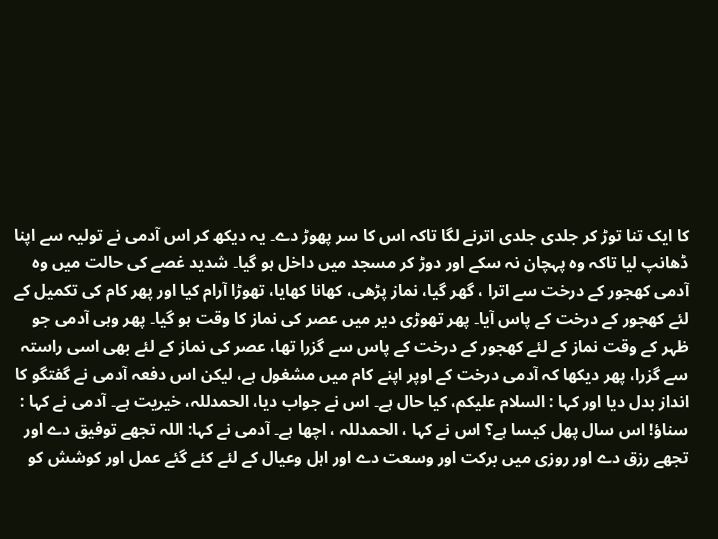کا ایک تنا توڑ کر جلدی جلدی اترنے لگا تاکہ اس کا سر پھوڑ دے۔ یہ دیکھ کر اس آدمی نے تولیہ سے اپنا ڈھانپ لیا تاکہ وہ پہچان نہ سکے اور دوڑ کر مسجد میں داخل ہو گیا۔ شدید غصے کی حالت میں وہ آدمی کھجور کے درخت سے اترا ، گھر گیا، نماز پڑھی، کھانا کھایا، تھوڑا آرام کیا اور پھر کام کی تکمیل کے لئے کھجور کے درخت کے پاس آیا۔ پھر تھوڑی دیر میں عصر کی نماز کا وقت ہو گیا۔ پھر وہی آدمی جو ظہر کے وقت نماز کے لئے کھجور کے درخت کے پاس سے گزرا تھا، عصر کی نماز کے لئے بھی اسی راستہ سے گزرا، پھر دیکھا کہ آدمی درخت کے اوپر اپنے کام میں مشغول ہے، لیکن اس دفعہ آدمی نے گفتگو کا انداز بدل دیا اور کہا : السلام علیکم، کیا حال ہے۔ اس نے جواب دیا، الحمدللہ، خیریت ہے۔ آدمی نے کہا : سناؤ! اس سال پھل کیسا ہے؟ اس نے کہا ، الحمدللہ ، اچھا ہے۔ آدمی نے کہا: اللہ تجھے توفیق دے اور تجھے رزق دے اور روزی میں برکت اور وسعت دے اور اہل وعیال کے لئے کئے گئے عمل اور کوشش کو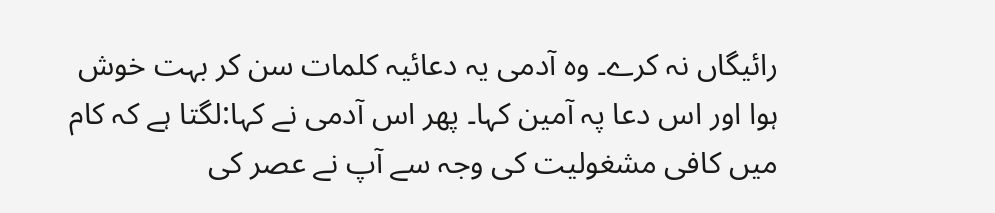رائیگاں نہ کرے۔ وہ آدمی یہ دعائیہ کلمات سن کر بہت خوش ہوا اور اس دعا پہ آمین کہا۔ پھر اس آدمی نے کہا:لگتا ہے کہ کام میں کافی مشغولیت کی وجہ سے آپ نے عصر کی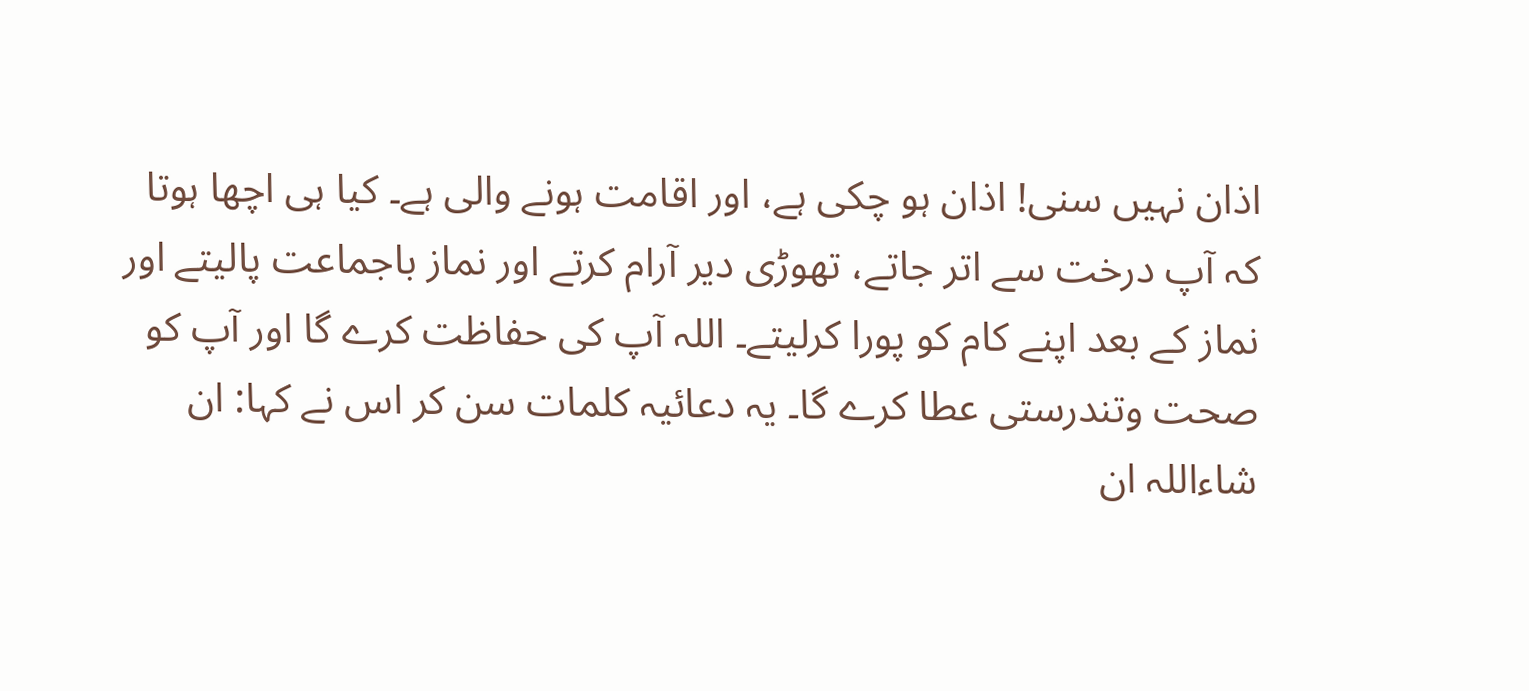اذان نہیں سنی! اذان ہو چکی ہے، اور اقامت ہونے والی ہے۔ کیا ہی اچھا ہوتا کہ آپ درخت سے اتر جاتے، تھوڑی دیر آرام کرتے اور نماز باجماعت پالیتے اور نماز کے بعد اپنے کام کو پورا کرلیتے۔ اللہ آپ کی حفاظت کرے گا اور آپ کو صحت وتندرستی عطا کرے گا۔ یہ دعائیہ کلمات سن کر اس نے کہا: ان شاءاللہ ان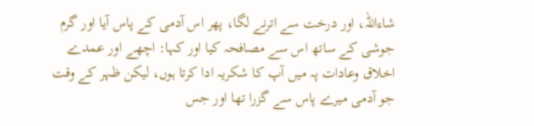شاءاللہ، اور درخت سے اترنے لگا، پھر اس آدمی کے پاس آیا اور گرم جوشی کے ساتھ اس سے مصافحہ کیا اور کہا: اچھے اور عمدے اخلاق وعادات پہ میں آپ کا شکریہ ادا کرتا ہوں، لیکن ظہر کے وقت جو آدمی میرے پاس سے گزرا تھا اور جس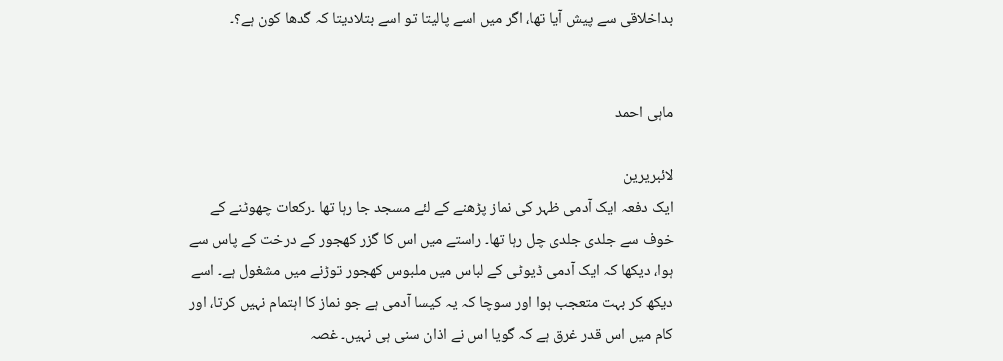بداخلاقی سے پیش آیا تھا، اگر میں اسے پالیتا تو اسے بتلادیتا کہ گدھا کون ہے؟۔


ماہی احمد

لائبریرین
ایک دفعہ ایک آدمی ظہر کی نماز پڑھنے کے لئے مسجد جا رہا تھا ۔رکعات چھوٹنے کے خوف سے جلدی جلدی چل رہا تھا۔ راستے میں اس کا گزر کھجور کے درخت کے پاس سے ہوا، دیکھا کہ ایک آدمی ڈیوٹی کے لباس میں ملبوس کھجور توڑنے میں مشغول ہے۔ اسے دیکھ کر بہت متعجب ہوا اور سوچا کہ یہ کیسا آدمی ہے جو نماز کا اہتمام نہیں کرتا، اور کام میں اس قدر غرق ہے کہ گویا اس نے اذان سنی ہی نہیں۔ غصہ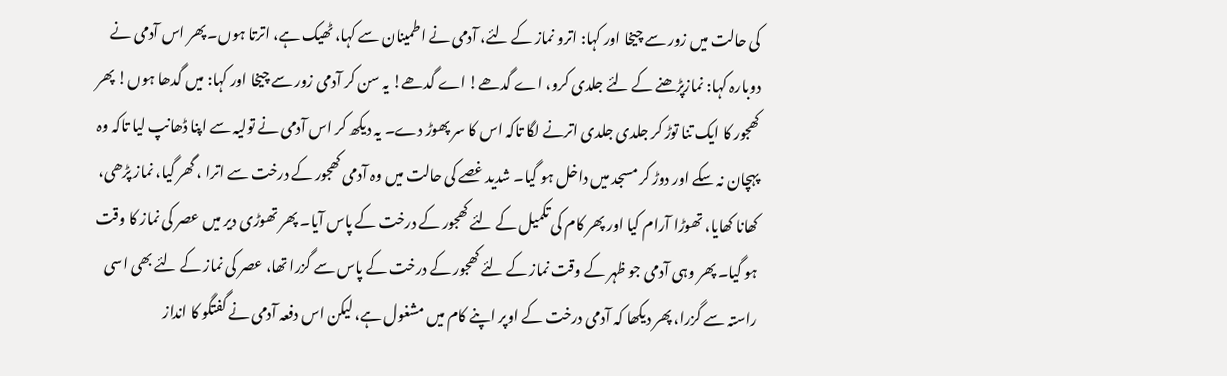کی حالت میں زور سے چیخا اور کہا: اترو نماز کے لئے، آدمی نے اطمینان سے کہا، ٹھیک ہے، اترتا ہوں۔ پھر اس آدمی نے دوبارہ کہا: نمازپڑھنے کے لئے جلدی کرو، اے گدھے! اے گدھے! یہ سن کر آدمی زور سے چیخا اور کہا: میں گدھا ہوں! پھر کھجور کا ایک تنا توڑ کر جلدی جلدی اترنے لگا تاکہ اس کا سر پھوڑ دے۔ یہ دیکھ کر اس آدمی نے تولیہ سے اپنا ڈھانپ لیا تاکہ وہ پہچان نہ سکے اور دوڑ کر مسجد میں داخل ہو گیا۔ شدید غصے کی حالت میں وہ آدمی کھجور کے درخت سے اترا ، گھر گیا، نماز پڑھی، کھانا کھایا، تھوڑا آرام کیا اور پھر کام کی تکمیل کے لئے کھجور کے درخت کے پاس آیا۔ پھر تھوڑی دیر میں عصر کی نماز کا وقت ہو گیا۔ پھر وہی آدمی جو ظہر کے وقت نماز کے لئے کھجور کے درخت کے پاس سے گزرا تھا، عصر کی نماز کے لئے بھی اسی راستہ سے گزرا، پھر دیکھا کہ آدمی درخت کے اوپر اپنے کام میں مشغول ہے، لیکن اس دفعہ آدمی نے گفتگو کا انداز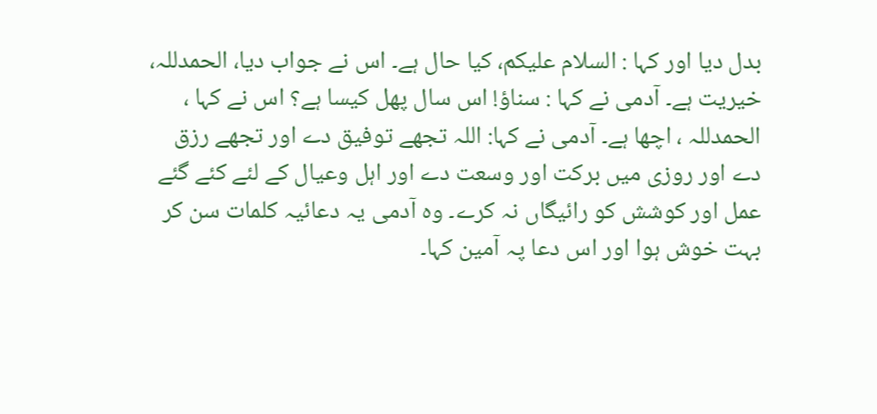بدل دیا اور کہا : السلام علیکم، کیا حال ہے۔ اس نے جواب دیا، الحمدللہ، خیریت ہے۔ آدمی نے کہا : سناؤ! اس سال پھل کیسا ہے؟ اس نے کہا ، الحمدللہ ، اچھا ہے۔ آدمی نے کہا: اللہ تجھے توفیق دے اور تجھے رزق دے اور روزی میں برکت اور وسعت دے اور اہل وعیال کے لئے کئے گئے عمل اور کوشش کو رائیگاں نہ کرے۔ وہ آدمی یہ دعائیہ کلمات سن کر بہت خوش ہوا اور اس دعا پہ آمین کہا۔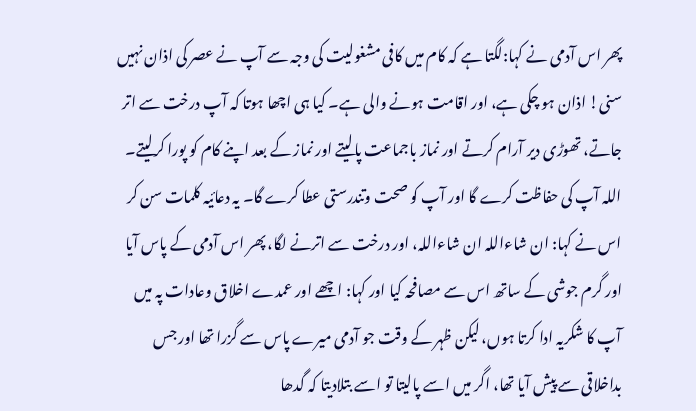پھر اس آدمی نے کہا:لگتا ہے کہ کام میں کافی مشغولیت کی وجہ سے آپ نے عصر کی اذان نہیں سنی! اذان ہو چکی ہے، اور اقامت ہونے والی ہے۔ کیا ہی اچھا ہوتا کہ آپ درخت سے اتر جاتے، تھوڑی دیر آرام کرتے اور نماز باجماعت پالیتے اور نماز کے بعد اپنے کام کو پورا کرلیتے۔ اللہ آپ کی حفاظت کرے گا اور آپ کو صحت وتندرستی عطا کرے گا۔ یہ دعائیہ کلمات سن کر اس نے کہا: ان شاءاللہ ان شاءاللہ، اور درخت سے اترنے لگا، پھر اس آدمی کے پاس آیا اور گرم جوشی کے ساتھ اس سے مصافحہ کیا اور کہا: اچھے اور عمدے اخلاق وعادات پہ میں آپ کا شکریہ ادا کرتا ہوں، لیکن ظہر کے وقت جو آدمی میرے پاس سے گزرا تھا اور جس بداخلاقی سے پیش آیا تھا، اگر میں اسے پالیتا تو اسے بتلادیتا کہ گدھا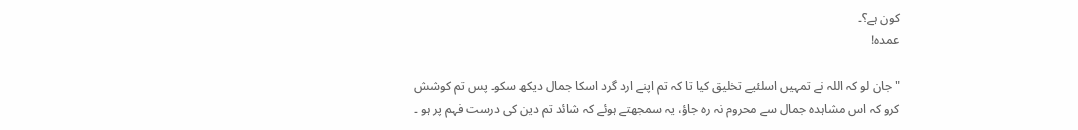کون ہے؟۔
عمدہ!

" جان لو کہ اللہ نے تمہیں اسلئیے تخلیق کیا تا کہ تم اپنے ارد گرد اسکا جمال دیکھ سکو۔ پس تم کوشش کرو کہ اس مشاہدہ جمال سے محروم نہ رہ جاؤ، یہ سمجھتے ہوئے کہ شائد تم دین کی درست فہم پر ہو ۔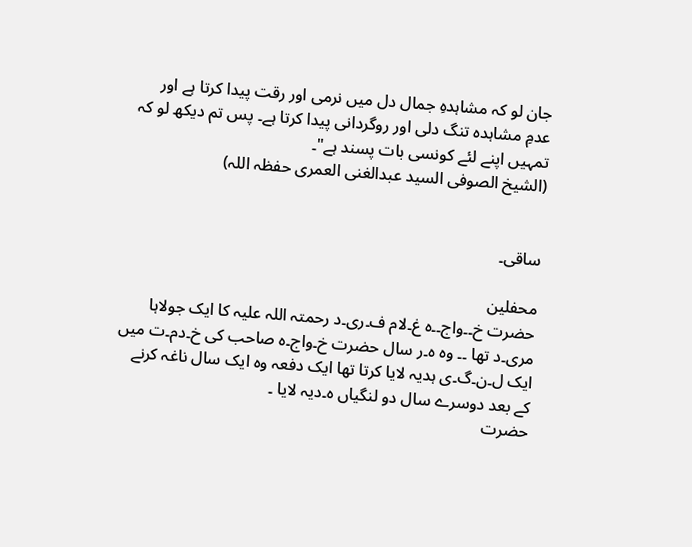جان لو کہ مشاہدہِ جمال دل میں نرمی اور رقت پیدا کرتا ہے اور عدمِ مشاہدہ تنگ دلی اور روگردانی پیدا کرتا ہے۔ پس تم دیکھ لو کہ تمہیں اپنے لئے کونسی بات پسند ہے"۔
(الشیخ الصوفی السید عبدالغنی العمری حفظہ اللہ)


ساقی۔

محفلین
حضرت خ۔۔واج۔۔ہ غ۔لام ف۔ری۔د رحمتہ اللہ علیہ کا ایک جولاہا مری۔د تھا ۔۔ وہ ہ۔ر سال حضرت خ۔واج۔ہ صاحب کی خ۔دم۔ت میں ایک ل۔ن۔گ۔ی ہدیہ لایا کرتا تھا ایک دفعہ وہ ایک سال ناغہ کرنے کے بعد دوسرے سال دو لنگیاں ہ۔دیہ لایا ۔
حضرت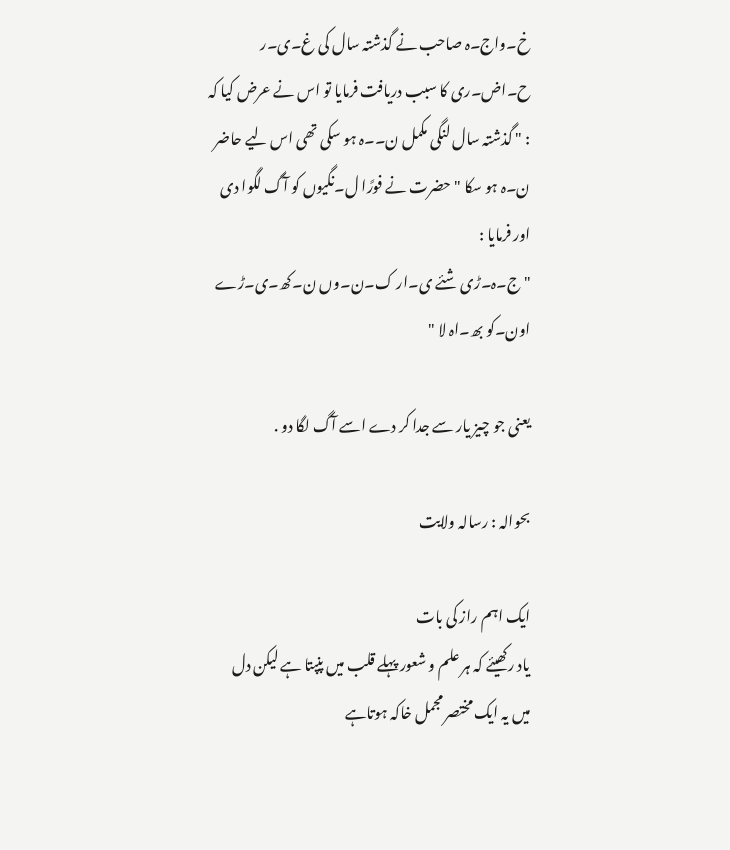خ۔واج۔ہ صاحب نے گذشتہ سال کی غ۔ی۔ر ح۔اض۔ری کا سبب دریافت فرمایا تو اس نے عرض کیا کہ : " گذشتہ سال لنگی مکمل ن۔۔ہ ہو سکی تھی اس لیے حاضر ن۔ہ ہو سکا " حضرت نے فورًا ل۔نگیوں کو آگ لگوا دی اور فرمایا :
" ج۔ہ۔ڑی شئے ی۔ار ک۔ن۔وں ن۔کھ۔ی۔ڑے اون۔کو بھ۔اہ لا "

یعنی جو چیز یار سے جدا کر دے اسے آگ لگا دو .

بحوالہ : رسالہ ولایت

ایک اہم راز کی بات
یاد رکھیئے کہ ہر علم و شعور پہلے قلب میں پنپتا ہے لیکن دل میں یہ ایک مختصر مجمل خاکہ ہوتاہے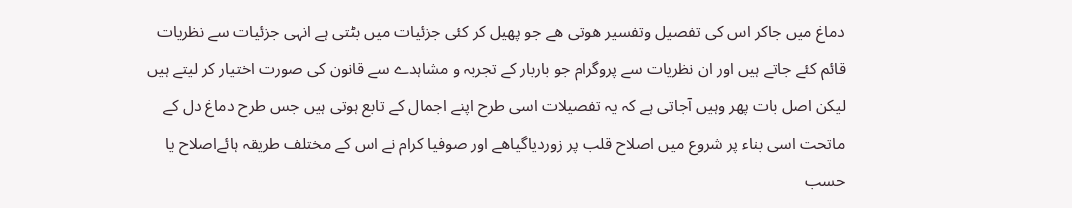دماغ میں جاکر اس کی تفصیل وتفسیر ھوتی ھے جو پھیل کر کئی جزئیات میں بٹتی ہے انہی جزئیات سے نظریات قائم کئے جاتے ہیں اور ان نظریات سے پروگرام جو باربار کے تجربہ و مشاہدے سے قانون کی صورت اختیار کر لیتے ہیں لیکن اصل بات پھر وہیں آجاتی ہے کہ یہ تفصیلات اسی طرح اپنے اجمال کے تابع ہوتی ہیں جس طرح دماغ دل کے ماتحت اسی بناء پر شروع میں اصلاح قلب پر زوردیاگیاھے اور صوفیا کرام نے اس کے مختلف طریقہ ہائےاصلاح یا حسب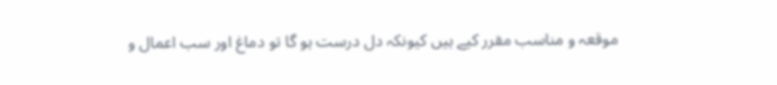موقعہ و مناسب مقرر کیے ہیں کیونکہ دل درست ہو گا تو دماغ اور سب اعمال و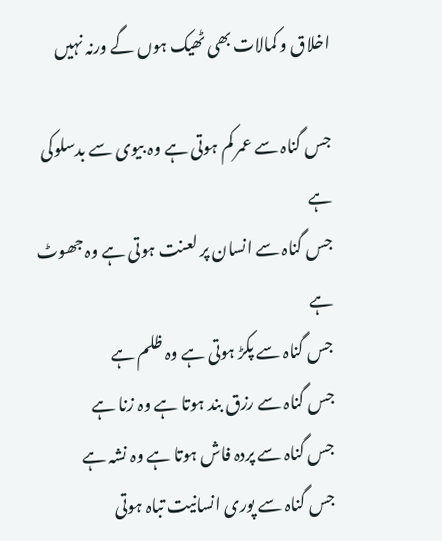اخلاق و کمالات بھی ٹھیک ہوں گے ورنہ نہیں

جس گناہ سے عمر کم ہوتی ہے وہ بیوی سے بدسلوکی ہے
جس گناہ سے انسان پر لعنت ہوتی ہے وہ جھوٹ ہے
جس گناہ سے پکڑ ہوتی ہے وہ ظلم ہے
جس گناہ سے رزق بند ہوتا ہے وہ زنا ہے
جس گناہ سے پردہ فاش ہوتا ہے وہ نشہ ہے
جس گناہ سے پوری انسانیت تباہ ہوتی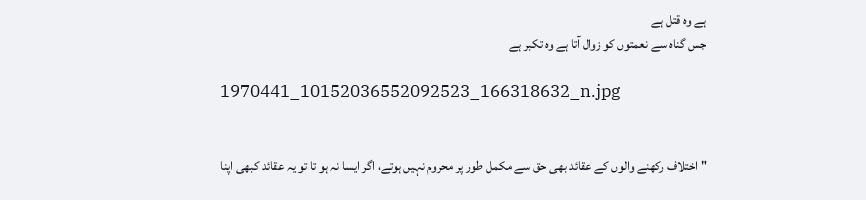ہے وہ قتل ہے
جس گناہ سے نعمتوں کو زوال آتا ہے وہ تکبر ہے

1970441_10152036552092523_166318632_n.jpg


" اختلاف رکھنے والوں کے عقائد بھی حق سے مکمل طور پر محروم نہیں ہوتے، اگر ایسا نہ ہو تا تو یہ عقائد کبھی اپنا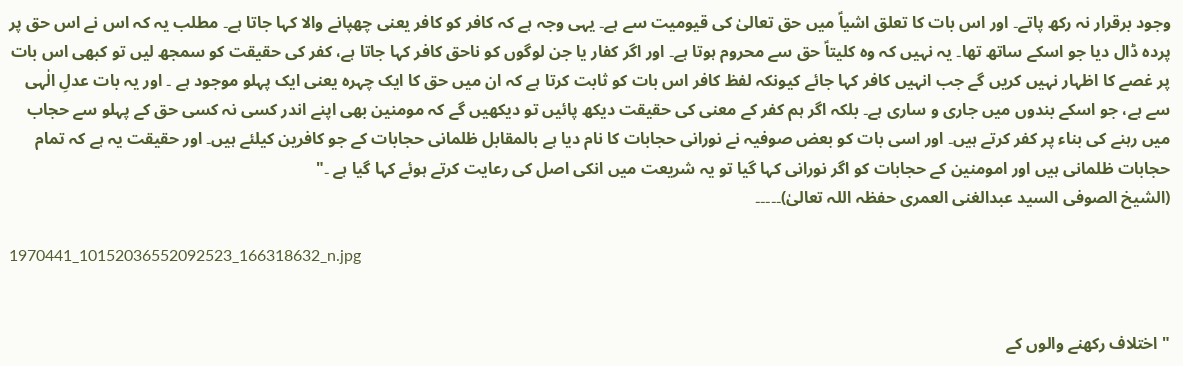وجود برقرار نہ رکھ پاتے۔ اور اس بات کا تعلق اشیاؑ میں حق تعالیٰ کی قیومیت سے ہے۔ یہی وجہ ہے کہ کافر کو کافر یعنی چھپانے والا کہا جاتا ہے۔ مطلب یہ کہ اس نے اس حق پر پردہ ڈال دیا جو اسکے ساتھ تھا۔ یہ نہیں کہ وہ کلیتاؑ حق سے محروم ہوتا ہے۔ اور اگر کفار یا جن لوگوں کو ناحق کافر کہا جاتا ہے، کفر کی حقیقت کو سمجھ لیں تو کبھی اس بات پر غصے کا اظہار نہیں کریں گے جب انہیں کافر کہا جائے کیونکہ لفظ کافر اس بات کو ثابت کرتا ہے کہ ان میں حق کا ایک چہرہ یعنی ایک پہلو موجود ہے ۔ اور یہ بات عدلِ الٰہی سے ہے، جو اسکے بندوں میں جاری و ساری ہے۔ بلکہ اگر ہم کفر کے معنی کی حقیقت دیکھ پائیں تو دیکھیں گے کہ مومنین بھی اپنے اندر کسی نہ کسی حق کے پہلو سے حجاب میں رہنے کی بناء پر کفر کرتے ہیں۔ اور اسی بات کو بعض صوفیہ نے نورانی حجابات کا نام دیا ہے بالمقابل ظلمانی حجابات کے جو کافرین کیلئے ہیں۔ اور حقیقت یہ ہے کہ تمام حجابات ظلمانی ہیں اور امومنین کے حجابات کو اگر نورانی کہا گیا تو یہ شریعت میں انکی اصل کی رعایت کرتے ہوئے کہا گیا ہے ۔"
(الشیخ الصوفی السید عبدالغنی العمری حفظہ اللہ تعالیٰ)۔۔۔۔۔

1970441_10152036552092523_166318632_n.jpg


" اختلاف رکھنے والوں کے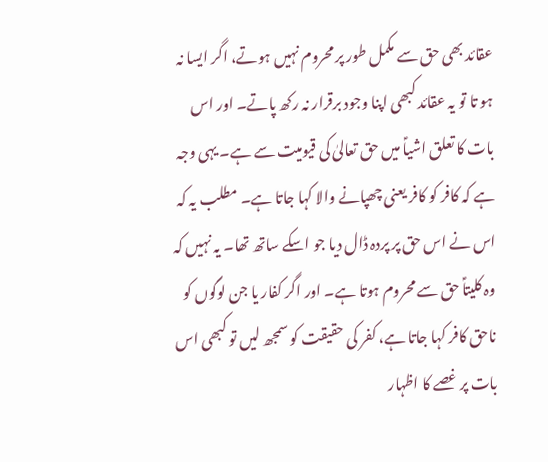عقائد بھی حق سے مکمل طور پر محروم نہیں ہوتے، اگر ایسا نہ ہو تا تو یہ عقائد کبھی اپنا وجود برقرار نہ رکھ پاتے۔ اور اس بات کا تعلق اشیاؑ میں حق تعالیٰ کی قیومیت سے ہے۔ یہی وجہ ہے کہ کافر کو کافر یعنی چھپانے والا کہا جاتا ہے۔ مطلب یہ کہ اس نے اس حق پر پردہ ڈال دیا جو اسکے ساتھ تھا۔ یہ نہیں کہ وہ کلیتاؑ حق سے محروم ہوتا ہے۔ اور اگر کفار یا جن لوگوں کو ناحق کافر کہا جاتا ہے، کفر کی حقیقت کو سمجھ لیں تو کبھی اس بات پر غصے کا اظہار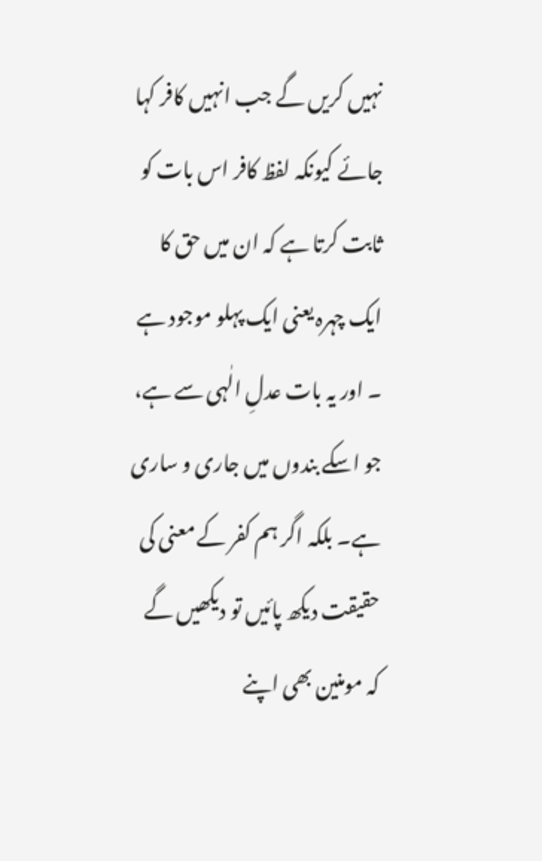نہیں کریں گے جب انہیں کافر کہا جائے کیونکہ لفظ کافر اس بات کو ثابت کرتا ہے کہ ان میں حق کا ایک چہرہ یعنی ایک پہلو موجود ہے ۔ اور یہ بات عدلِ الٰہی سے ہے، جو اسکے بندوں میں جاری و ساری ہے۔ بلکہ اگر ہم کفر کے معنی کی حقیقت دیکھ پائیں تو دیکھیں گے کہ مومنین بھی اپنے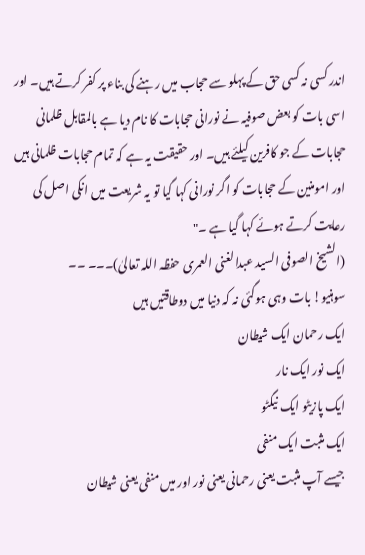اندر کسی نہ کسی حق کے پہلو سے حجاب میں رہنے کی بناء پر کفر کرتے ہیں۔ اور اسی بات کو بعض صوفیہ نے نورانی حجابات کا نام دیا ہے بالمقابل ظلمانی حجابات کے جو کافرین کیلئے ہیں۔ اور حقیقت یہ ہے کہ تمام حجابات ظلمانی ہیں اور امومنین کے حجابات کو اگر نورانی کہا گیا تو یہ شریعت میں انکی اصل کی رعایت کرتے ہوئے کہا گیا ہے ۔"
(الشیخ الصوفی السید عبدالغنی العمری حفظہ اللہ تعالیٰ)۔۔۔ ۔۔
سوہنیو! بات وہی ہوگئی نہ کہ دنیا میں دوطاقتیں ہیں
ایک رحمان ایک شیطان
ایک نور ایک نار
ایک پازیٹو ایک نیگٹو
ایک مثبت ایک منفی
جیسے آپ مثبت یعنی رحمانی یعنی نور اور میں منفی یعنی شیطان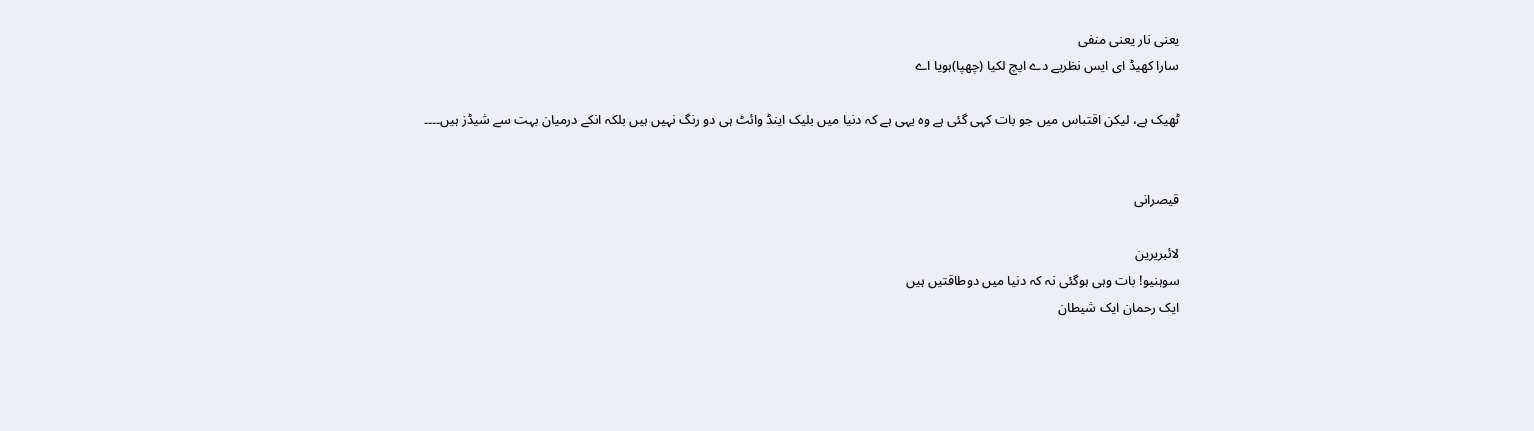یعنی نار یعنی منفی
سارا کھیڈ ای ایس نظریے دے ایچ لکیا (چھپا)ہویا اے

ٹھیک ہے، لیکن اقتباس میں جو بات کہی گئی ہے وہ یہی ہے کہ دنیا میں بلیک اینڈ وائٹ ہی دو رنگ نہیں ہیں بلکہ انکے درمیان بہت سے شیڈز ہیں۔۔۔۔


قیصرانی

لائبریرین
سوہنیو! بات وہی ہوگئی نہ کہ دنیا میں دوطاقتیں ہیں
ایک رحمان ایک شیطان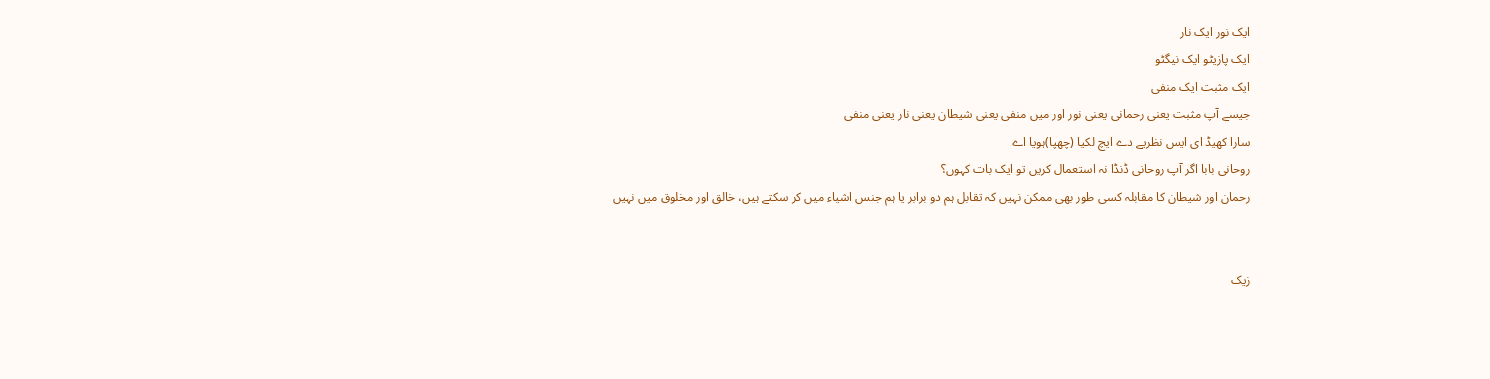ایک نور ایک نار
ایک پازیٹو ایک نیگٹو
ایک مثبت ایک منفی
جیسے آپ مثبت یعنی رحمانی یعنی نور اور میں منفی یعنی شیطان یعنی نار یعنی منفی
سارا کھیڈ ای ایس نظریے دے ایچ لکیا (چھپا)ہویا اے
روحانی بابا اگر آپ روحانی ڈنڈا نہ استعمال کریں تو ایک بات کہوں؟
رحمان اور شیطان کا مقابلہ کسی طور بھی ممکن نہیں کہ تقابل ہم دو برابر یا ہم جنس اشیاء میں کر سکتے ہیں، خالق اور مخلوق میں نہیں


زیک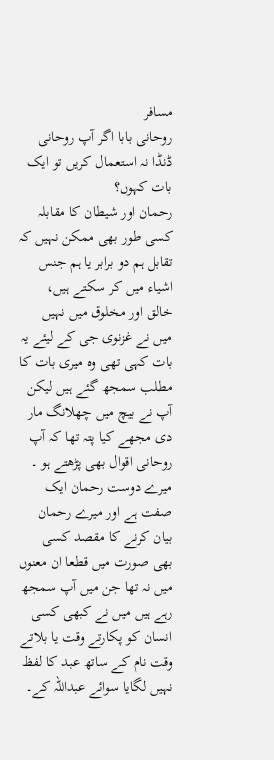مسافر
روحانی بابا اگر آپ روحانی ڈنڈا نہ استعمال کریں تو ایک بات کہوں؟
رحمان اور شیطان کا مقابلہ کسی طور بھی ممکن نہیں کہ تقابل ہم دو برابر یا ہم جنس اشیاء میں کر سکتے ہیں، خالق اور مخلوق میں نہیں
میں نے غزنوی جی کے لیئے یہ بات کہی تھی وہ میری بات کا مطلب سمجھ گئے ہیں لیکن آپ نے بیچ میں چھلانگ مار دی مجھے کیا پتہ تھا کہ آپ روحانی اقوال بھی پڑھتے ہو ۔
میرے دوست رحمان ایک صفت ہے اور میرے رحمان بیان کرنے کا مقصد کسی بھی صورت میں قطعا ان معنوں میں نہ تھا جن میں آپ سمجھ رہے ہیں میں نے کبھی کسی انسان کو پکارتے وقت یا بلاتے وقت نام کے ساتھ عبد کا لفظ نہیں لگایا سوائے عبداللہ کے۔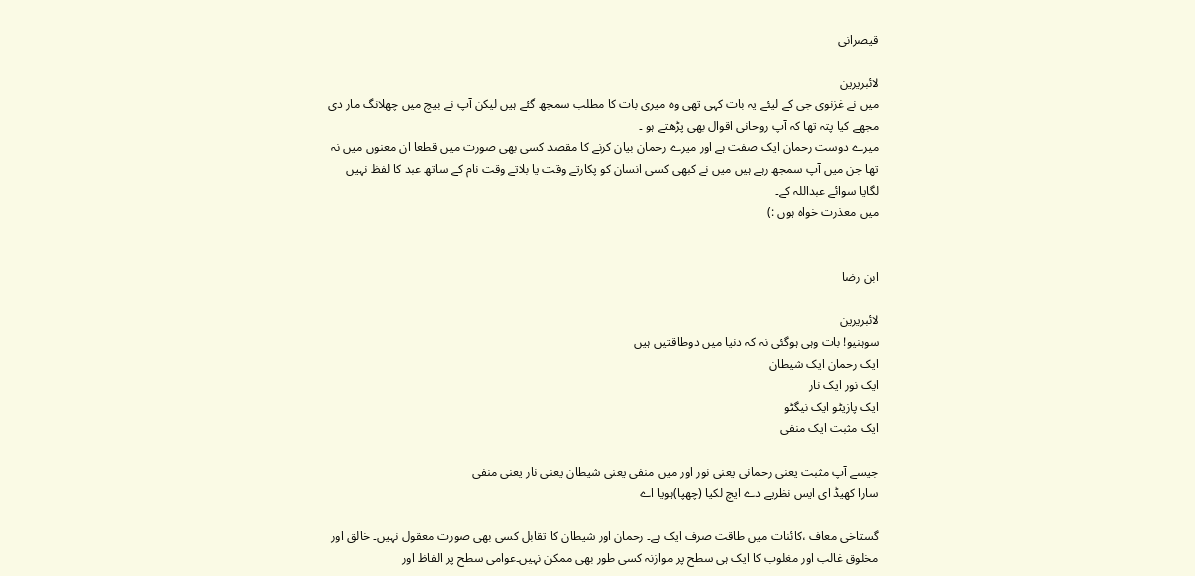قیصرانی

لائبریرین
میں نے غزنوی جی کے لیئے یہ بات کہی تھی وہ میری بات کا مطلب سمجھ گئے ہیں لیکن آپ نے بیچ میں چھلانگ مار دی مجھے کیا پتہ تھا کہ آپ روحانی اقوال بھی پڑھتے ہو ۔
میرے دوست رحمان ایک صفت ہے اور میرے رحمان بیان کرنے کا مقصد کسی بھی صورت میں قطعا ان معنوں میں نہ تھا جن میں آپ سمجھ رہے ہیں میں نے کبھی کسی انسان کو پکارتے وقت یا بلاتے وقت نام کے ساتھ عبد کا لفظ نہیں لگایا سوائے عبداللہ کے۔
میں معذرت خواہ ہوں :)


ابن رضا

لائبریرین
سوہنیو! بات وہی ہوگئی نہ کہ دنیا میں دوطاقتیں ہیں
ایک رحمان ایک شیطان
ایک نور ایک نار
ایک پازیٹو ایک نیگٹو
ایک مثبت ایک منفی

جیسے آپ مثبت یعنی رحمانی یعنی نور اور میں منفی یعنی شیطان یعنی نار یعنی منفی
سارا کھیڈ ای ایس نظریے دے ایچ لکیا (چھپا)ہویا اے

گستاخی معاف ،کائنات میں طاقت صرف ایک ہے۔ رحمان اور شیطان کا تقابل کسی بھی صورت معقول نہیں۔ خالق اور مخلوق غالب اور مغلوب کا ایک ہی سطح پر موازنہ کسی طور بھی ممکن نہیں۔عوامی سطح پر الفاظ اور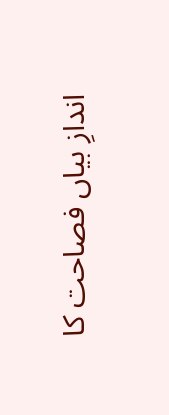اندازِ بیاں فصاحت کا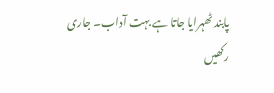پابند ٹھہرایا جاتا ہے بہت آداب۔ جاری رکھیں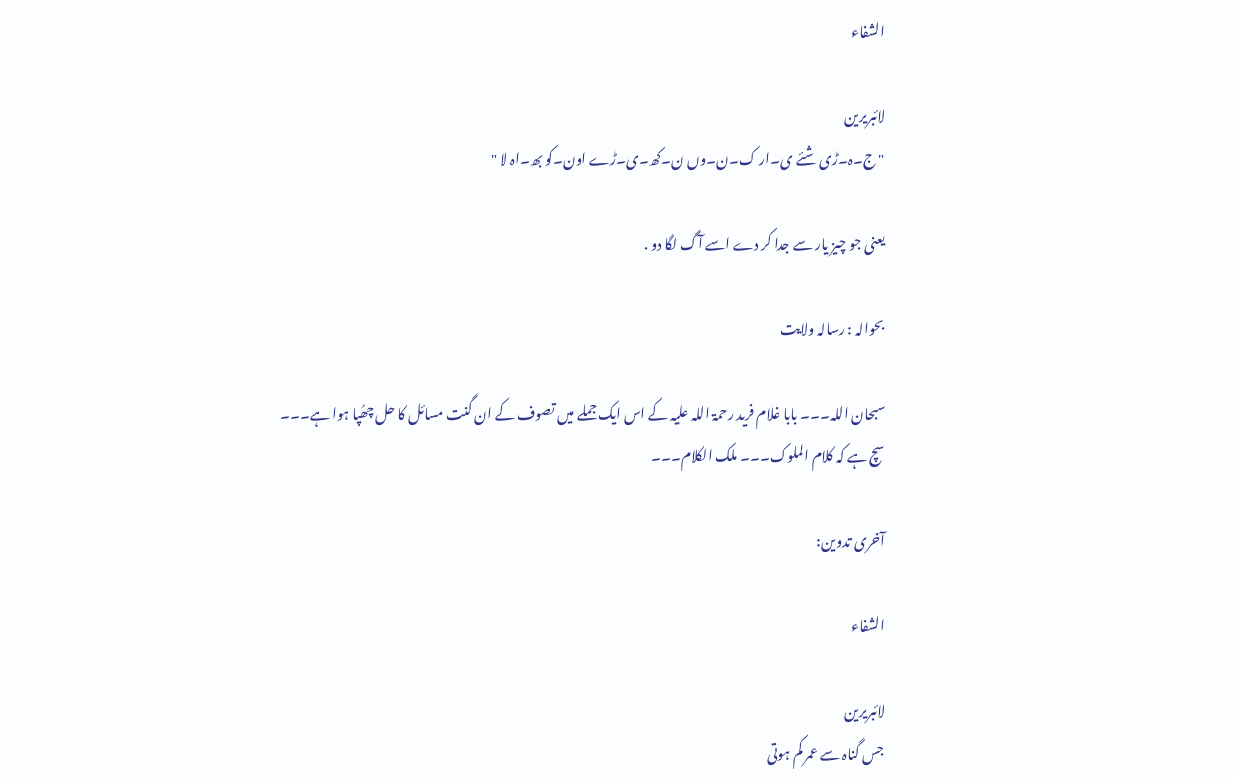الشفاء

لائبریرین
" ج۔ہ۔ڑی شئے ی۔ار ک۔ن۔وں ن۔کھ۔ی۔ڑے اون۔کو بھ۔اہ لا "

یعنی جو چیز یار سے جدا کر دے اسے آگ لگا دو .

بحوالہ : رسالہ ولایت

سبحان اللہ۔۔۔ بابا غلام فرید رحمۃ اللہ علیہ کے اس ایک جملے میں تصوف کے ان گنت مسائل کا حل چھُپا ہوا ہے۔۔۔
سچ ہے کہ کلام الملوک۔۔۔ ملک الکلام۔۔۔

آخری تدوین:

الشفاء

لائبریرین
جس گناہ سے عمر کم ہوتی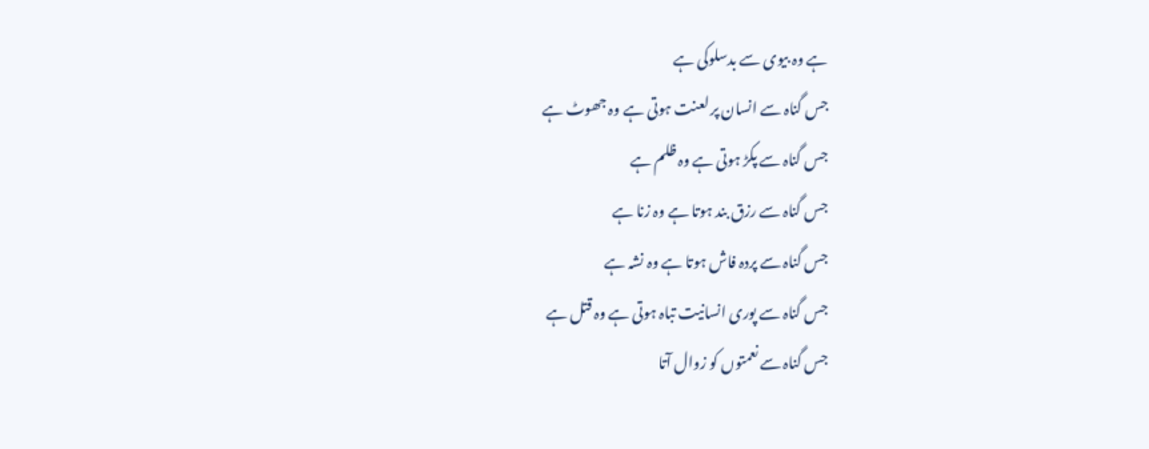ہے وہ بیوی سے بدسلوکی ہے
جس گناہ سے انسان پر لعنت ہوتی ہے وہ جھوٹ ہے
جس گناہ سے پکڑ ہوتی ہے وہ ظلم ہے
جس گناہ سے رزق بند ہوتا ہے وہ زنا ہے
جس گناہ سے پردہ فاش ہوتا ہے وہ نشہ ہے
جس گناہ سے پوری انسانیت تباہ ہوتی ہے وہ قتل ہے
جس گناہ سے نعمتوں کو زوال آتا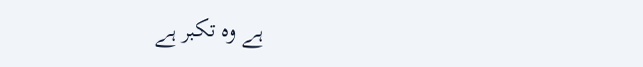ہے وہ تکبر ہے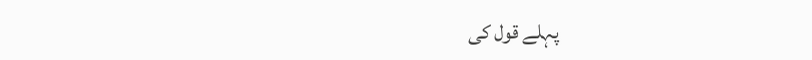پہلے قول کی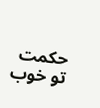حکمت تو خوب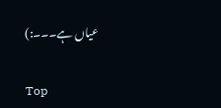عیاں ہے۔۔۔:)

Top